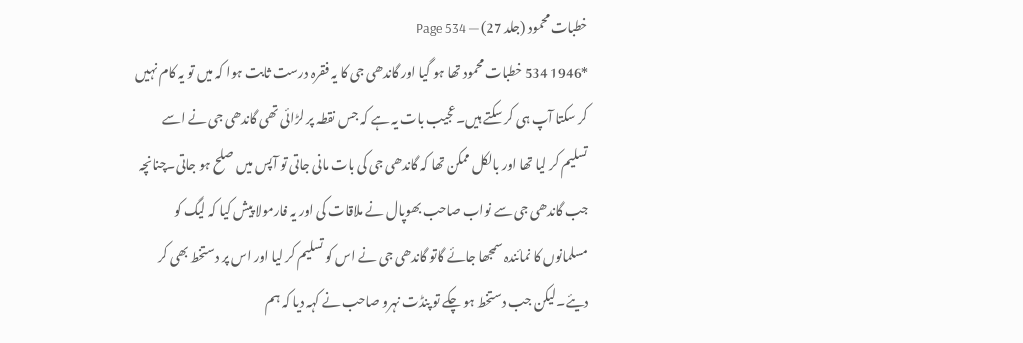خطبات محمود (جلد 27) — Page 534
*1946 534 خطبات محمود تھا ہو گیا اور گاندھی جی کا یہ فقرہ درست ثابت ہوا کہ میں تو یہ کام نہیں کر سکتا آپ ہی کر سکتے ہیں۔عجیب بات یہ ہے کہ جس نقطہ پر لڑائی تھی گاندھی جی نے اسے تسلیم کر لیا تھا اور بالکل ممکن تھا کہ گاندھی جی کی بات مانی جاتی تو آپس میں صلح ہو جاتی۔چنانچہ جب گاندھی جی سے نواب صاحب بھوپال نے ملاقات کی اور یہ فارمولا پیش کیا کہ لیگ کو مسلمانوں کا نمائندہ سمجھا جائے گاتو گاندھی جی نے اس کو تسلیم کر لیا اور اس پر دستخط بھی کر دیئے۔لیکن جب دستخط ہو چکے تو پنڈت نہرو صاحب نے کہہ دیا کہ ہم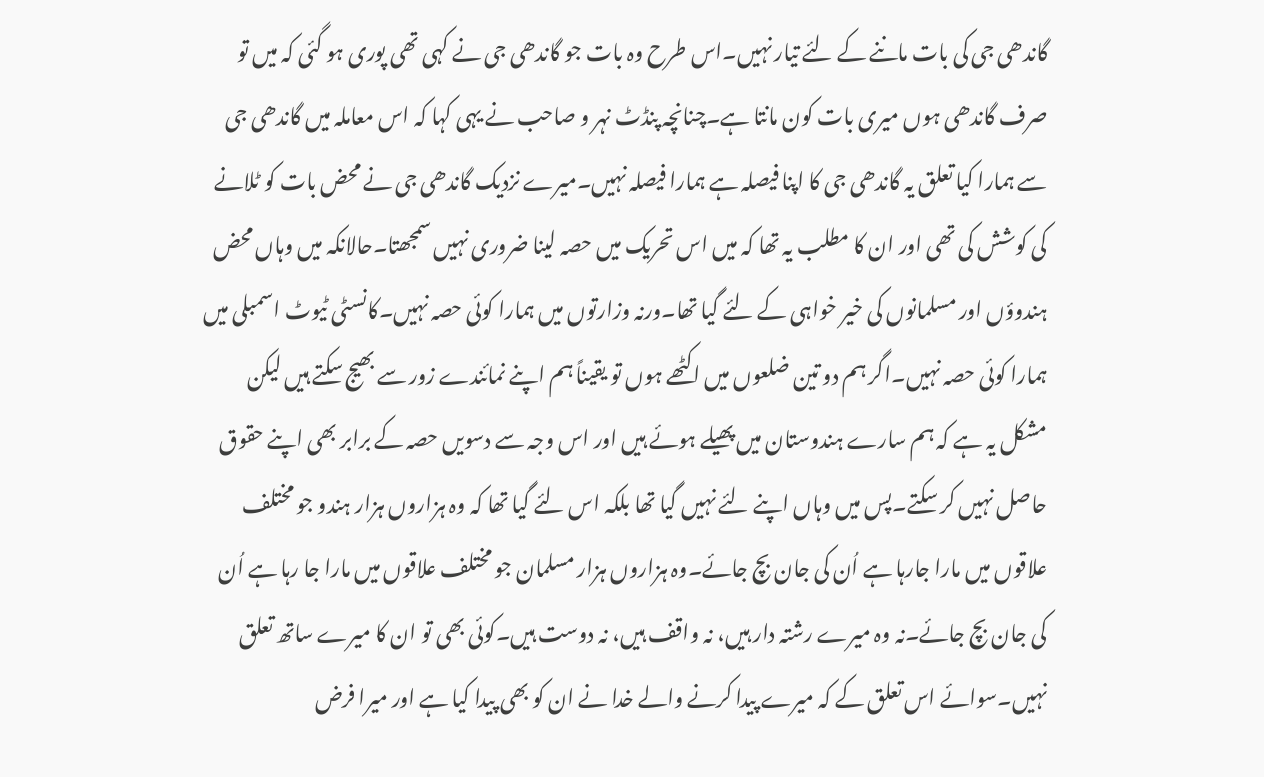گاندھی جی کی بات ماننے کے لئے تیار نہیں۔اس طرح وہ بات جو گاندھی جی نے کہی تھی پوری ہو گئی کہ میں تو صرف گاندھی ہوں میری بات کون مانتا ہے۔چنانچہ پنڈٹ نہر و صاحب نے یہی کہا کہ اس معاملہ میں گاندھی جی سے ہمارا کیا تعلق یہ گاندھی جی کا اپنا فیصلہ ہے ہمارا فیصلہ نہیں۔میرے نزدیک گاندھی جی نے محض بات کو ٹلانے کی کوشش کی تھی اور ان کا مطلب یہ تھا کہ میں اس تحریک میں حصہ لینا ضروری نہیں سمجھتا۔حالانکہ میں وہاں محض ہندوؤں اور مسلمانوں کی خیر خواہی کے لئے گیا تھا۔ورنہ وزارتوں میں ہمارا کوئی حصہ نہیں۔کانسٹی ٹیوٹ اسمبلی میں ہمارا کوئی حصہ نہیں۔اگر ہم دو تین ضلعوں میں اکٹھے ہوں تو یقیناً ہم اپنے نمائندے زور سے بھیج سکتے ہیں لیکن مشکل یہ ہے کہ ہم سارے ہندوستان میں پھیلے ہوئے ہیں اور اس وجہ سے دسویں حصہ کے برابر بھی اپنے حقوق حاصل نہیں کر سکتے۔پس میں وہاں اپنے لئے نہیں گیا تھا بلکہ اس لئے گیا تھا کہ وہ ہزاروں ہزار ہندو جو مختلف علاقوں میں مارا جارہا ہے اُن کی جان بچ جائے۔وہ ہزاروں ہزار مسلمان جو مختلف علاقوں میں مارا جا رہا ہے اُن کی جان بچ جائے۔نہ وہ میرے رشتہ دار ہیں، نہ واقف ہیں، نہ دوست ہیں۔کوئی بھی تو ان کا میرے ساتھ تعلق نہیں۔سوائے اس تعلق کے کہ میرے پیدا کرنے والے خدا نے ان کو بھی پیدا کیا ہے اور میرا فرض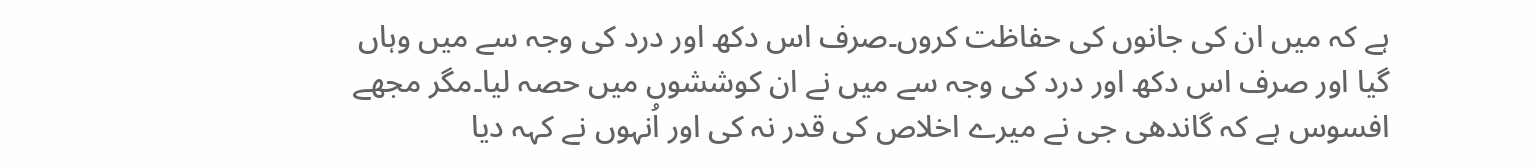ہے کہ میں ان کی جانوں کی حفاظت کروں۔صرف اس دکھ اور درد کی وجہ سے میں وہاں گیا اور صرف اس دکھ اور درد کی وجہ سے میں نے ان کوششوں میں حصہ لیا۔مگر مجھے افسوس ہے کہ گاندھی جی نے میرے اخلاص کی قدر نہ کی اور اُنہوں نے کہہ دیا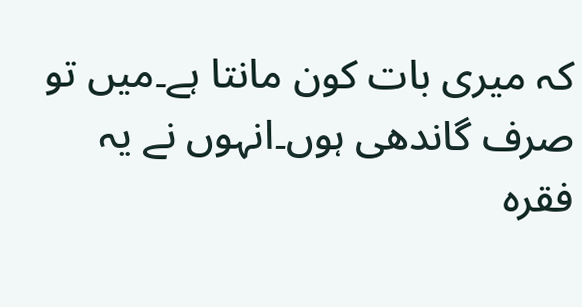کہ میری بات کون مانتا ہے۔میں تو صرف گاندھی ہوں۔انہوں نے یہ فقرہ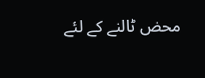محض ٹالنے کے لئے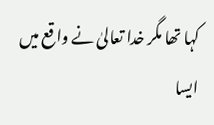کہا تھا مگر خدا تعالیٰ نے واقع میں ایسا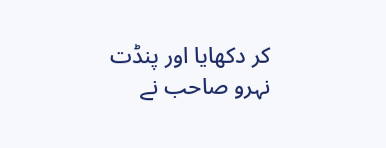کر دکھایا اور پنڈت نہرو صاحب نے